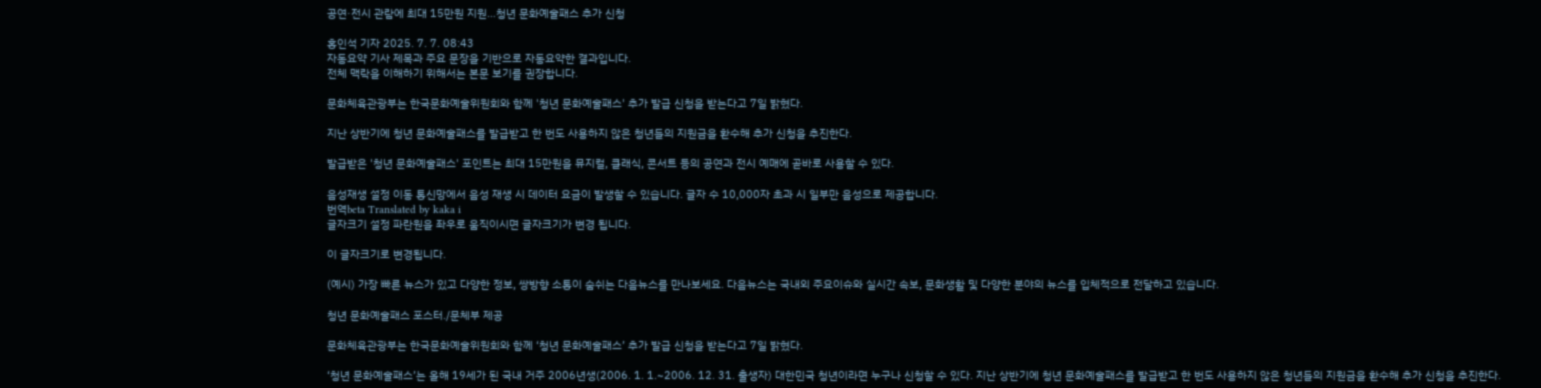공연·전시 관람에 최대 15만원 지원…청년 문화예술패스 추가 신청

홍인석 기자 2025. 7. 7. 08:43
자동요약 기사 제목과 주요 문장을 기반으로 자동요약한 결과입니다.
전체 맥락을 이해하기 위해서는 본문 보기를 권장합니다.

문화체육관광부는 한국문화예술위원회와 함께 '청년 문화예술패스' 추가 발급 신청을 받는다고 7일 밝혔다.

지난 상반기에 청년 문화예술패스를 발급받고 한 번도 사용하지 않은 청년들의 지원금을 환수해 추가 신청을 추진한다.

발급받은 '청년 문화예술패스' 포인트는 최대 15만원을 뮤지컬, 클래식, 콘서트 등의 공연과 전시 예매에 곧바로 사용할 수 있다.

음성재생 설정 이동 통신망에서 음성 재생 시 데이터 요금이 발생할 수 있습니다. 글자 수 10,000자 초과 시 일부만 음성으로 제공합니다.
번역beta Translated by kaka i
글자크기 설정 파란원을 좌우로 움직이시면 글자크기가 변경 됩니다.

이 글자크기로 변경됩니다.

(예시) 가장 빠른 뉴스가 있고 다양한 정보, 쌍방향 소통이 숨쉬는 다음뉴스를 만나보세요. 다음뉴스는 국내외 주요이슈와 실시간 속보, 문화생활 및 다양한 분야의 뉴스를 입체적으로 전달하고 있습니다.

청년 문화예술패스 포스터./문체부 제공

문화체육관광부는 한국문화예술위원회와 함께 ‘청년 문화예술패스’ 추가 발급 신청을 받는다고 7일 밝혔다.

‘청년 문화예술패스’는 올해 19세가 된 국내 거주 2006년생(2006. 1. 1.~2006. 12. 31. 출생자) 대한민국 청년이라면 누구나 신청할 수 있다. 지난 상반기에 청년 문화예술패스를 발급받고 한 번도 사용하지 않은 청년들의 지원금을 환수해 추가 신청을 추진한다.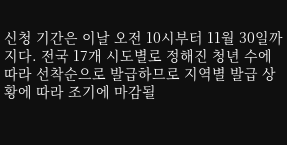신청 기간은 이날 오전 10시부터 11월 30일까지다. 전국 17개 시도별로 정해진 청년 수에 따라 선착순으로 발급하므로 지역별 발급 상황에 따라 조기에 마감될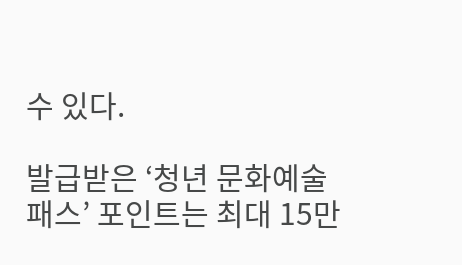수 있다.

발급받은 ‘청년 문화예술패스’ 포인트는 최대 15만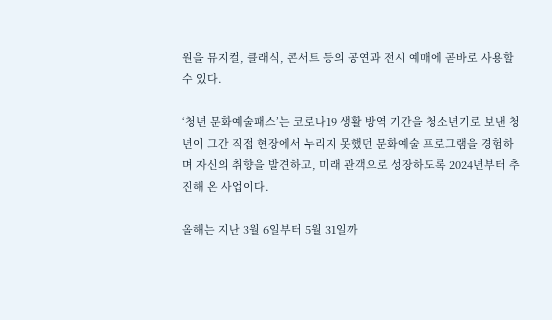원을 뮤지컬, 클래식, 콘서트 등의 공연과 전시 예매에 곧바로 사용할 수 있다.

‘청년 문화예술패스’는 코로나19 생활 방역 기간을 청소년기로 보낸 청년이 그간 직접 현장에서 누리지 못했던 문화예술 프로그램을 경험하며 자신의 취향을 발견하고, 미래 관객으로 성장하도록 2024년부터 추진해 온 사업이다.

올해는 지난 3월 6일부터 5월 31일까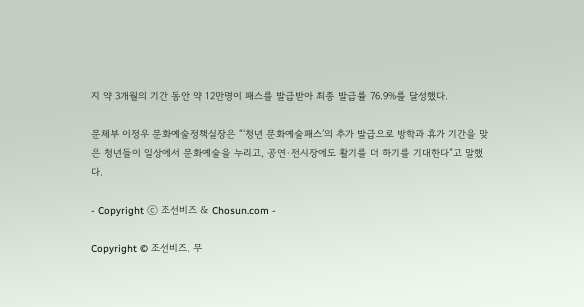지 약 3개월의 기간 동안 약 12만명이 패스를 발급받아 최종 발급률 76.9%를 달성했다.

문체부 이정우 문화예술정책실장은 “‘청년 문화예술패스’의 추가 발급으로 방학과 휴가 기간을 맞은 청년들이 일상에서 문화예술을 누리고, 공연·전시장에도 활기를 더 하기를 기대한다”고 말했다.

- Copyright ⓒ 조선비즈 & Chosun.com -

Copyright © 조선비즈. 무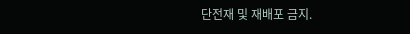단전재 및 재배포 금지.